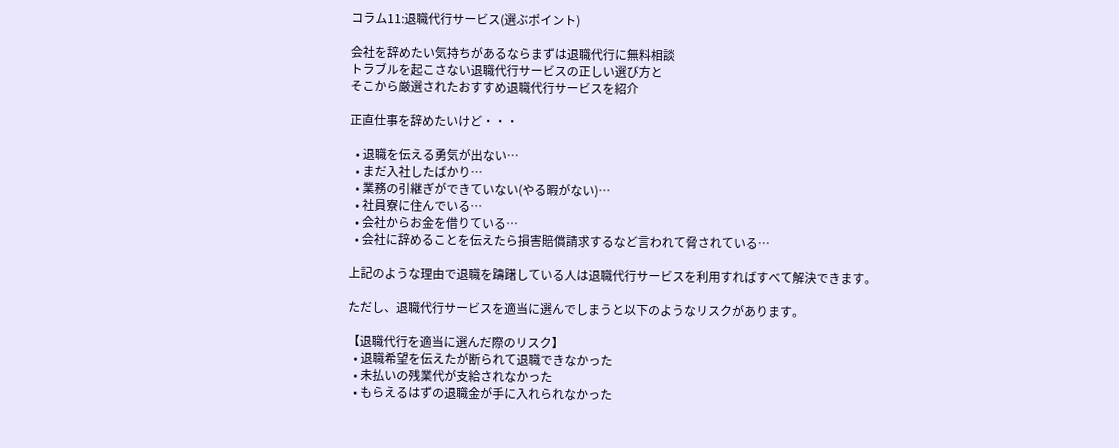コラム11:退職代行サービス(選ぶポイント)

会社を辞めたい気持ちがあるならまずは退職代行に無料相談
トラブルを起こさない退職代行サービスの正しい選び方と
そこから厳選されたおすすめ退職代行サービスを紹介

正直仕事を辞めたいけど・・・

  • 退職を伝える勇気が出ない…
  • まだ入社したばかり…
  • 業務の引継ぎができていない(やる暇がない)…
  • 社員寮に住んでいる…
  • 会社からお金を借りている…
  • 会社に辞めることを伝えたら損害賠償請求するなど言われて脅されている…

上記のような理由で退職を躊躇している人は退職代行サービスを利用すればすべて解決できます。

ただし、退職代行サービスを適当に選んでしまうと以下のようなリスクがあります。

【退職代行を適当に選んだ際のリスク】
  • 退職希望を伝えたが断られて退職できなかった
  • 未払いの残業代が支給されなかった
  • もらえるはずの退職金が手に入れられなかった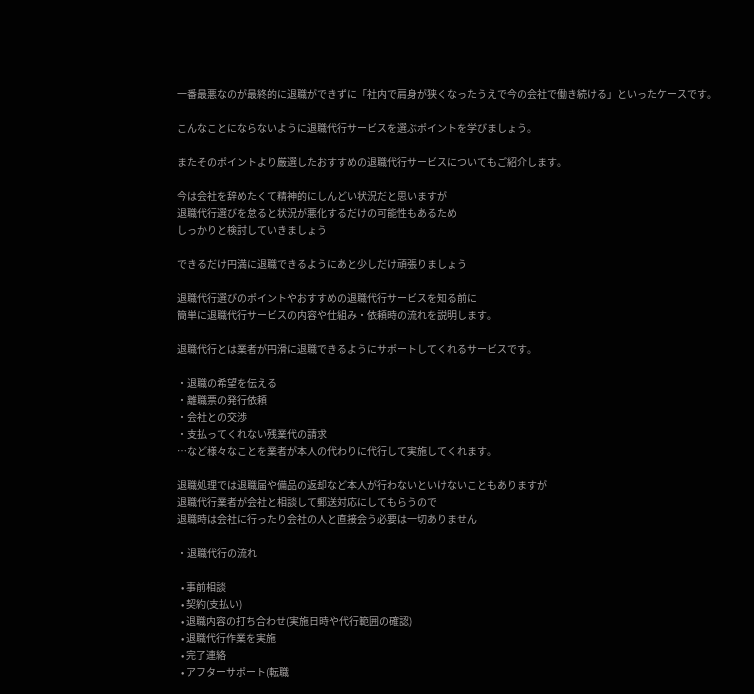一番最悪なのが最終的に退職ができずに「社内で肩身が狭くなったうえで今の会社で働き続ける」といったケースです。

こんなことにならないように退職代行サービスを選ぶポイントを学びましょう。

またそのポイントより厳選したおすすめの退職代行サービスについてもご紹介します。

今は会社を辞めたくて精神的にしんどい状況だと思いますが
退職代行選びを怠ると状況が悪化するだけの可能性もあるため
しっかりと検討していきましょう

できるだけ円満に退職できるようにあと少しだけ頑張りましょう

退職代行選びのポイントやおすすめの退職代行サービスを知る前に
簡単に退職代行サービスの内容や仕組み・依頼時の流れを説明します。

退職代行とは業者が円滑に退職できるようにサポートしてくれるサービスです。

・退職の希望を伝える
・離職票の発行依頼
・会社との交渉
・支払ってくれない残業代の請求
…など様々なことを業者が本人の代わりに代行して実施してくれます。

退職処理では退職届や備品の返却など本人が行わないといけないこともありますが
退職代行業者が会社と相談して郵送対応にしてもらうので
退職時は会社に行ったり会社の人と直接会う必要は一切ありません

・退職代行の流れ

  • 事前相談
  • 契約(支払い)
  • 退職内容の打ち合わせ(実施日時や代行範囲の確認)
  • 退職代行作業を実施
  • 完了連絡
  • アフターサポート(転職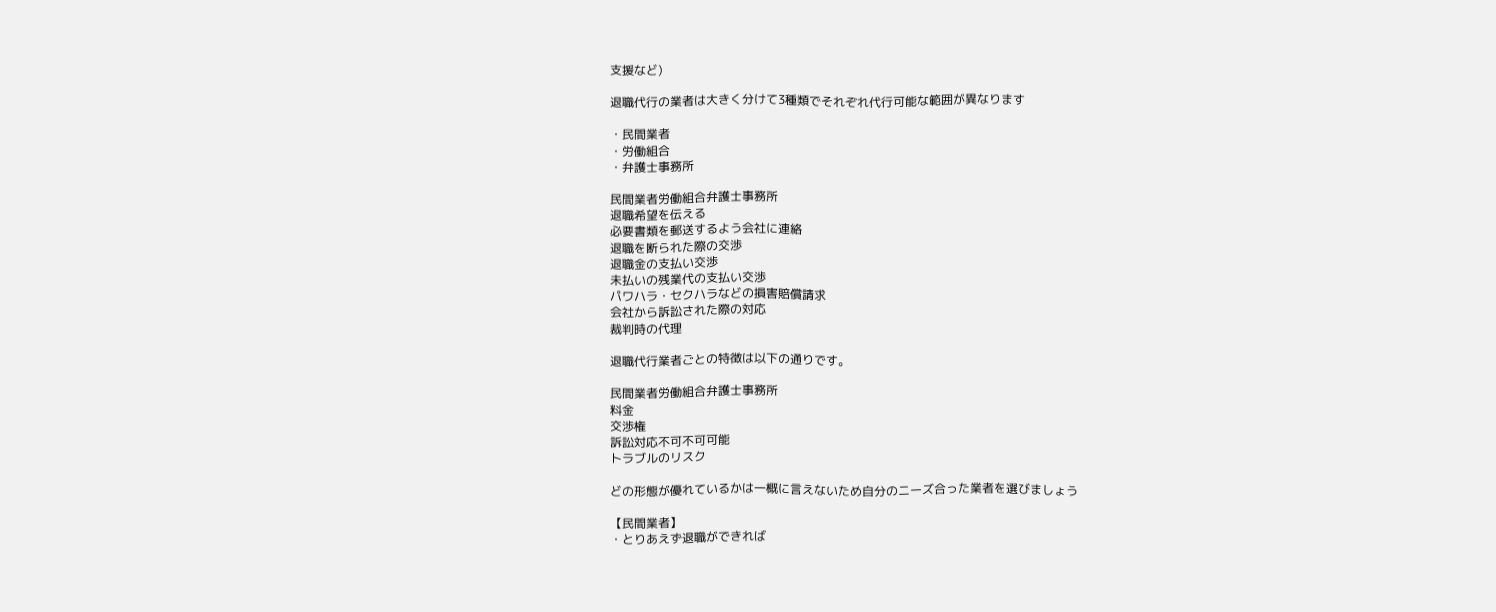支援など)

退職代行の業者は大きく分けて3種類でそれぞれ代行可能な範囲が異なります

・民間業者
・労働組合
・弁護士事務所

民間業者労働組合弁護士事務所
退職希望を伝える
必要書類を郵送するよう会社に連絡
退職を断られた際の交渉
退職金の支払い交渉
未払いの残業代の支払い交渉
パワハラ・セクハラなどの損害賠償請求
会社から訴訟された際の対応
裁判時の代理

退職代行業者ごとの特徴は以下の通りです。

民間業者労働組合弁護士事務所
料金
交渉権
訴訟対応不可不可可能
トラブルのリスク

どの形態が優れているかは一概に言えないため自分のニーズ合った業者を選びましょう

【民間業者】
・とりあえず退職ができれば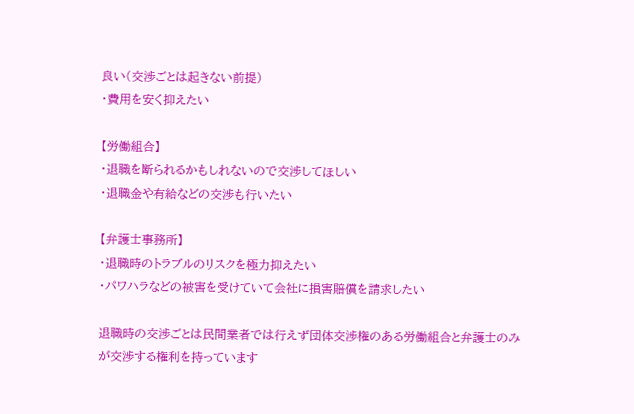良い(交渉ごとは起きない前提)
・費用を安く抑えたい

【労働組合】
・退職を断られるかもしれないので交渉してほしい
・退職金や有給などの交渉も行いたい

【弁護士事務所】
・退職時のトラブルのリスクを極力抑えたい
・パワハラなどの被害を受けていて会社に損害賠償を請求したい

退職時の交渉ごとは民間業者では行えず団体交渉権のある労働組合と弁護士のみが交渉する権利を持っています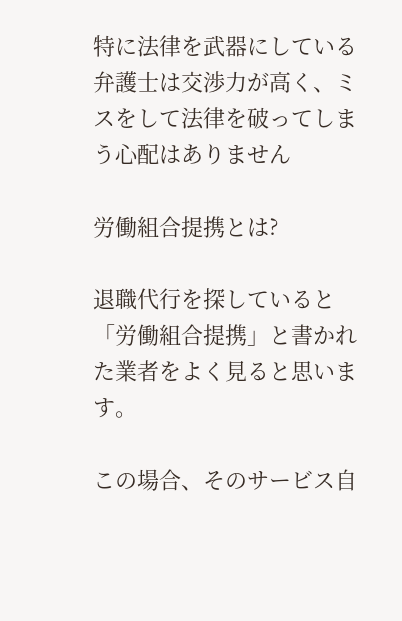特に法律を武器にしている弁護士は交渉力が高く、ミスをして法律を破ってしまう心配はありません

労働組合提携とは?

退職代行を探していると「労働組合提携」と書かれた業者をよく見ると思います。

この場合、そのサービス自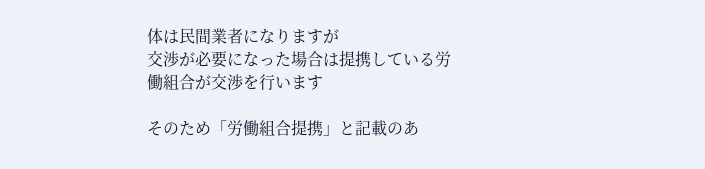体は民間業者になりますが
交渉が必要になった場合は提携している労働組合が交渉を行います

そのため「労働組合提携」と記載のあ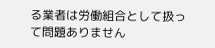る業者は労働組合として扱って問題ありません